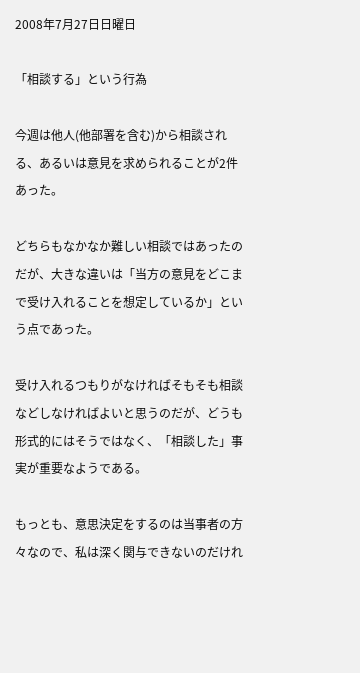2008年7月27日日曜日

「相談する」という行為

今週は他人(他部署を含む)から相談される、あるいは意見を求められることが2件あった。

どちらもなかなか難しい相談ではあったのだが、大きな違いは「当方の意見をどこまで受け入れることを想定しているか」という点であった。

受け入れるつもりがなければそもそも相談などしなければよいと思うのだが、どうも形式的にはそうではなく、「相談した」事実が重要なようである。

もっとも、意思決定をするのは当事者の方々なので、私は深く関与できないのだけれ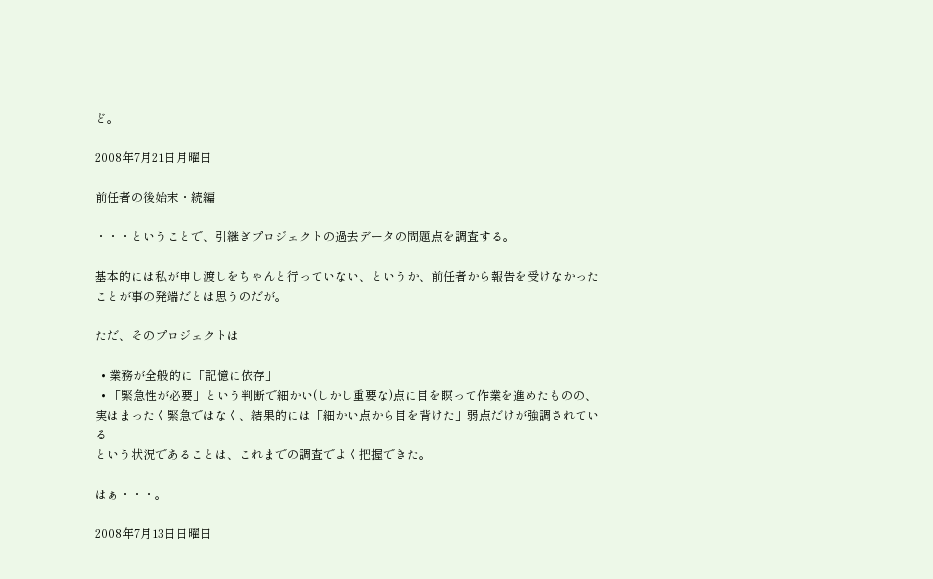ど。

2008年7月21日月曜日

前任者の後始末・続編

・・・ということで、引継ぎプロジェクトの過去データの問題点を調査する。

基本的には私が申し渡しをちゃんと行っていない、というか、前任者から報告を受けなかったことが事の発端だとは思うのだが。

ただ、そのプロジェクトは

  • 業務が全般的に「記憶に依存」
  • 「緊急性が必要」という判断で細かい(しかし重要な)点に目を瞑って作業を進めたものの、実はまったく緊急ではなく、結果的には「細かい点から目を背けた」弱点だけが強調されている
という状況であることは、これまでの調査でよく把握できた。

はぁ・・・。

2008年7月13日日曜日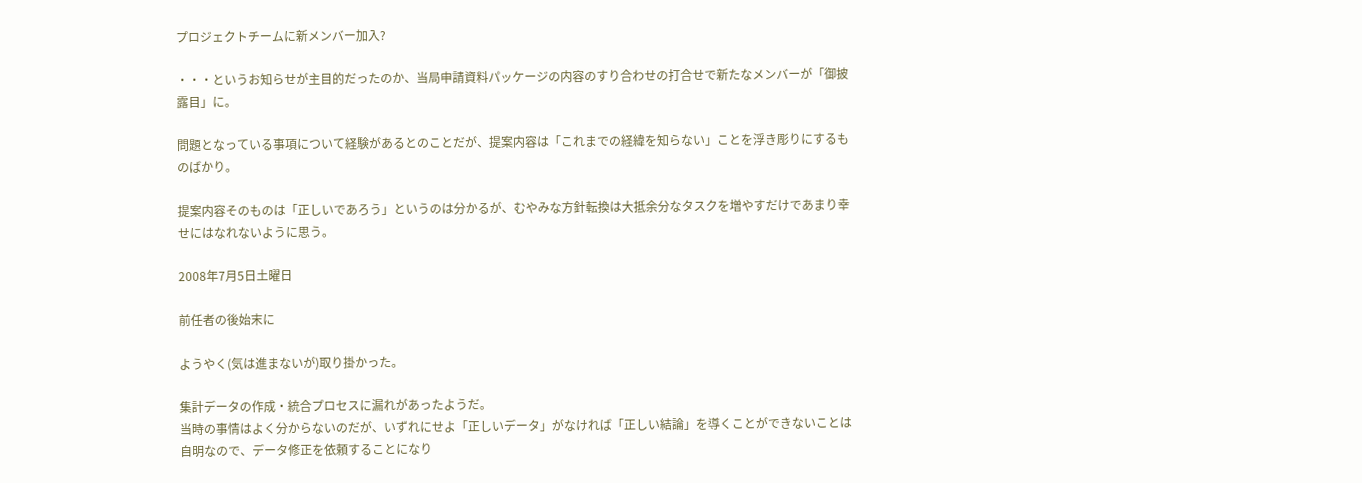プロジェクトチームに新メンバー加入?

・・・というお知らせが主目的だったのか、当局申請資料パッケージの内容のすり合わせの打合せで新たなメンバーが「御披露目」に。

問題となっている事項について経験があるとのことだが、提案内容は「これまでの経緯を知らない」ことを浮き彫りにするものばかり。

提案内容そのものは「正しいであろう」というのは分かるが、むやみな方針転換は大抵余分なタスクを増やすだけであまり幸せにはなれないように思う。

2008年7月5日土曜日

前任者の後始末に

ようやく(気は進まないが)取り掛かった。

集計データの作成・統合プロセスに漏れがあったようだ。
当時の事情はよく分からないのだが、いずれにせよ「正しいデータ」がなければ「正しい結論」を導くことができないことは自明なので、データ修正を依頼することになり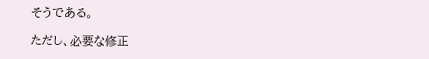そうである。

ただし、必要な修正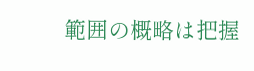範囲の概略は把握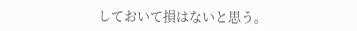しておいて損はないと思う。